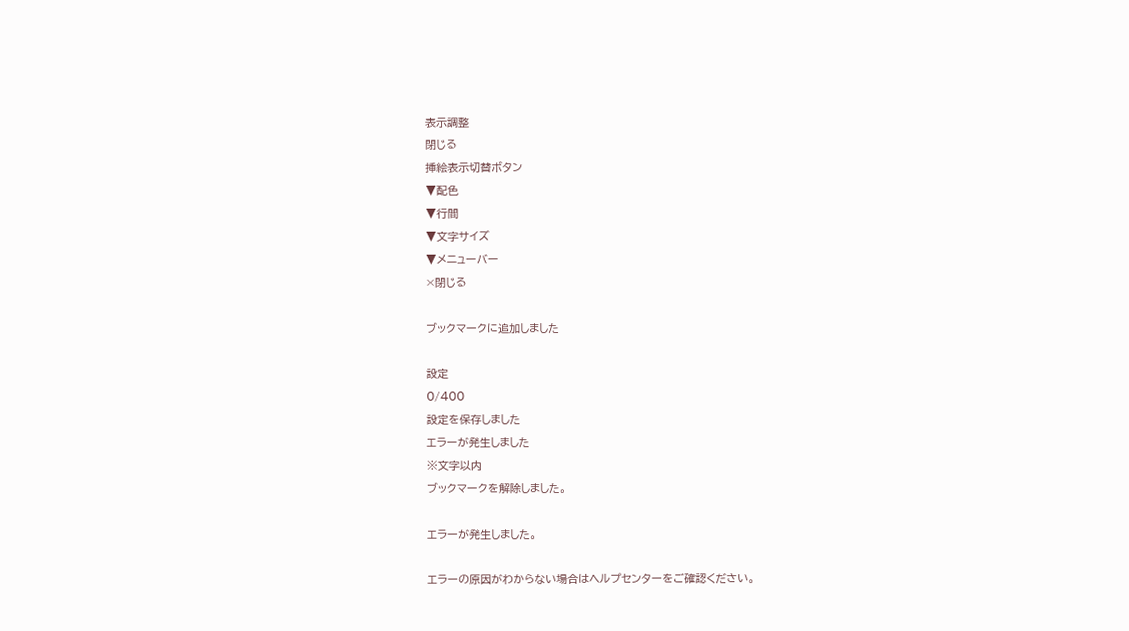表示調整
閉じる
挿絵表示切替ボタン
▼配色
▼行間
▼文字サイズ
▼メニューバー
×閉じる

ブックマークに追加しました

設定
0/400
設定を保存しました
エラーが発生しました
※文字以内
ブックマークを解除しました。

エラーが発生しました。

エラーの原因がわからない場合はヘルプセンターをご確認ください。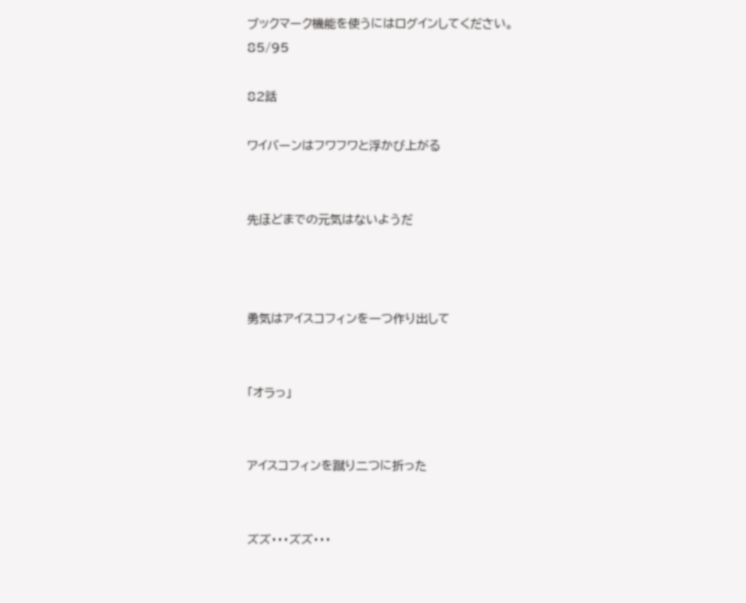ブックマーク機能を使うにはログインしてください。
85/95

82話

ワイバーンはフワフワと浮かび上がる


先ほどまでの元気はないようだ



勇気はアイスコフィンを一つ作り出して


「オラっ」


アイスコフィンを蹴り二つに折った


ズズ・・・ズズ・・・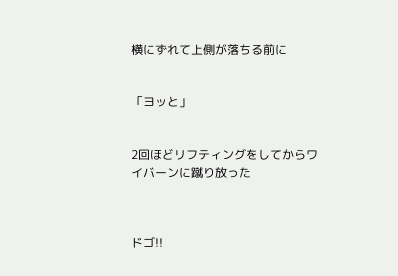横にずれて上側が落ちる前に


「ヨッと」


2回ほどリフティングをしてからワイバーンに蹴り放った



ドゴ!!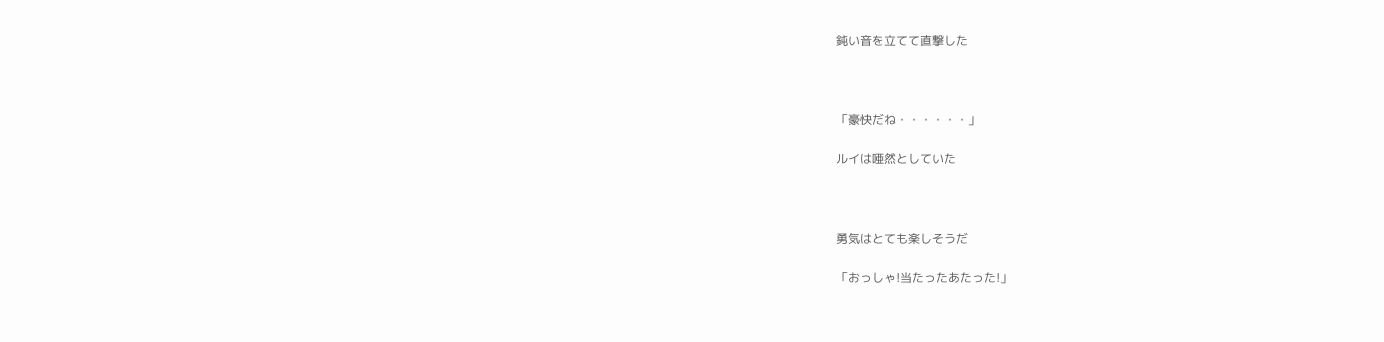鈍い音を立てて直撃した



「豪快だね・・・・・・」

ルイは唖然としていた



勇気はとても楽しそうだ

「おっしゃ!当たったあたった!」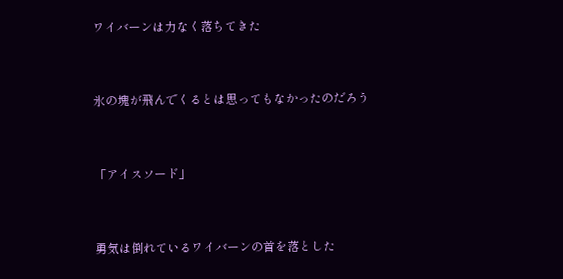ワイバーンは力なく落ちてきた


氷の塊が飛んでくるとは思ってもなかったのだろう


「アイスソード」


勇気は倒れているワイバーンの首を落とした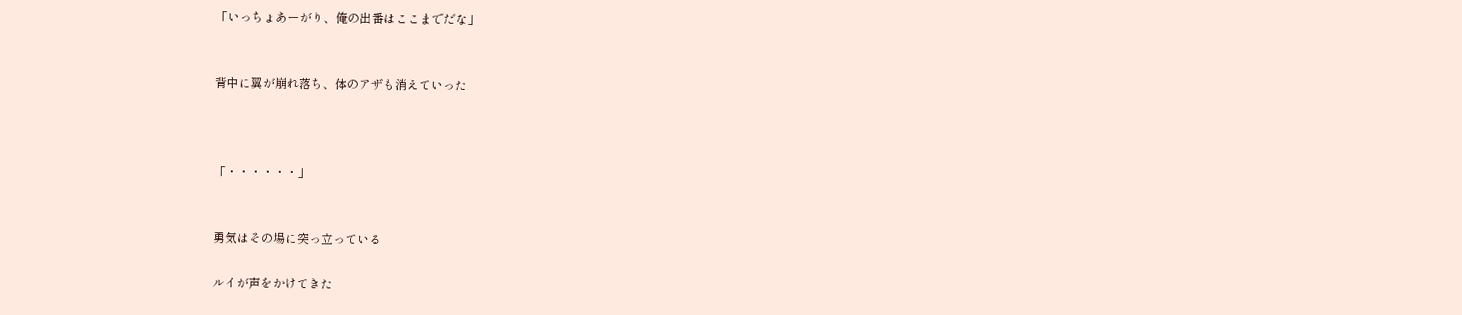「いっちょあーがり、俺の出番はここまでだな」


背中に翼が崩れ落ち、体のアザも消えていった



「・・・・・・」


勇気はその場に突っ立っている

ルイが声をかけてきた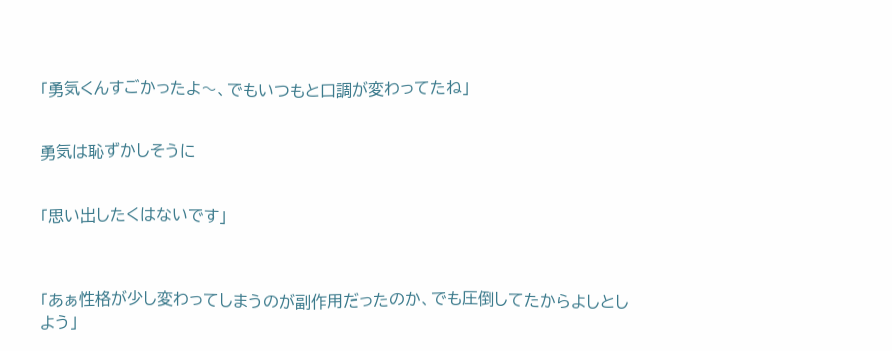「勇気くんすごかったよ〜、でもいつもと口調が変わってたね」


勇気は恥ずかしそうに


「思い出したくはないです」



「あぁ性格が少し変わってしまうのが副作用だったのか、でも圧倒してたからよしとしよう」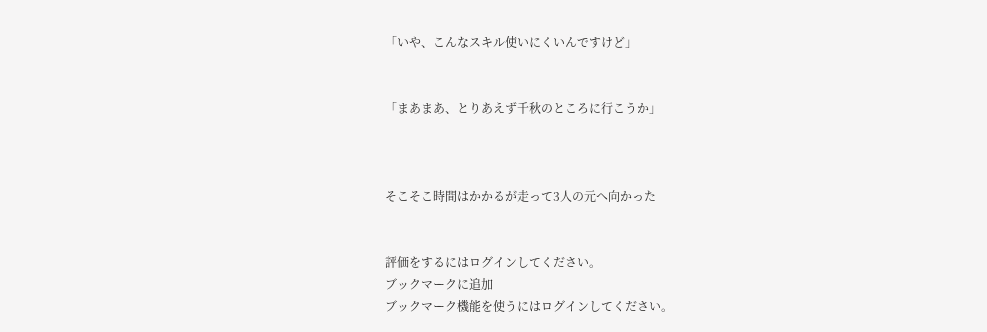「いや、こんなスキル使いにくいんですけど」


「まあまあ、とりあえず千秋のところに行こうか」



そこそこ時間はかかるが走って3人の元へ向かった


評価をするにはログインしてください。
ブックマークに追加
ブックマーク機能を使うにはログインしてください。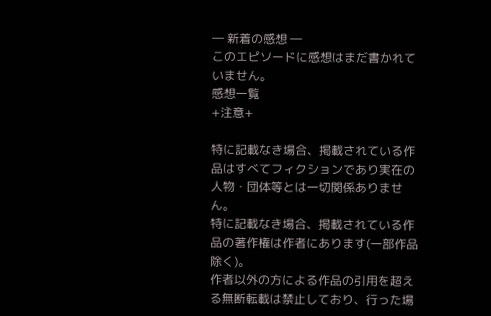― 新着の感想 ―
このエピソードに感想はまだ書かれていません。
感想一覧
+注意+

特に記載なき場合、掲載されている作品はすべてフィクションであり実在の人物・団体等とは一切関係ありません。
特に記載なき場合、掲載されている作品の著作権は作者にあります(一部作品除く)。
作者以外の方による作品の引用を超える無断転載は禁止しており、行った場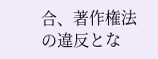合、著作権法の違反とな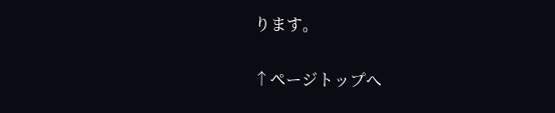ります。

↑ページトップへ